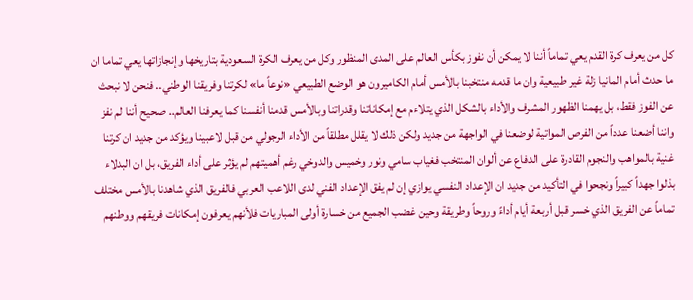كل من يعرف كرة القدم يعي تماماً أننا لا يمكن أن نفوز بكأس العالم على المدى المنظور وكل من يعرف الكرة السعودية بتاريخها وإنجازاتها يعي تماما ان ما حدث أمام المانيا زلة غير طبيعية وان ما قدمه منتخبنا بالأمس أمام الكاميرون هو الوضع الطبيعي «نوعاً ما» لكرتنا وفريقنا الوطني.. فنحن لا نبحث عن الفوز فقط، بل يهمنا الظهور المشرف والأداء بالشكل الذي يتلاءم مع إمكاناتنا وقدراتنا وبالأمس قدمنا أنفسنا كما يعرفنا العالم.. صحيح أننا لم نفز واننا أضعنا عدداً من الفرص المواتية لوضعنا في الواجهة من جديد ولكن ذلك لا يقلل مطلقاً من الأداء الرجولي من قبل لاعبينا ويؤكد من جديد ان كرتنا غنية بالمواهب والنجوم القادرة على الدفاع عن ألوان المنتخب فغياب سامي ونور وخميس والدوخي رغم أهميتهم لم يؤثر على أداء الفريق، بل ان البدلاء بذلوا جهداً كبيراً ونجحوا في التأكيد من جديد ان الإعداد النفسي يوازي إن لم يفق الإعداد الفني لدى اللاعب العربي فالفريق الذي شاهدنا بالأمس مختلف تماماً عن الفريق الذي خسر قبل أربعة أيام أداءً وروحاً وطريقة وحين غضب الجميع من خسارة أولى المباريات فلأنهم يعرفون إمكانات فريقهم ووطنهم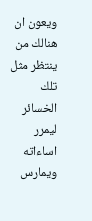ويعون ان هنالك من ينتظر مثل تلك الخسائر ليمرر اساءاته ويمارس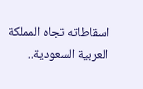اسقاطاته تجاه المملكة العربية السعودية..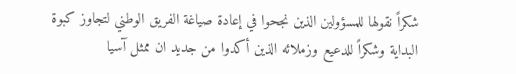شكراً نقولها للمسؤولين الذين نجحوا في إعادة صياغة الفريق الوطني لتجاوز كبوة البداية وشكراً للدعيع وزملائه الذين أكدوا من جديد ان ممثل آسيا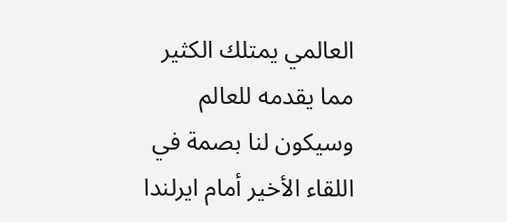العالمي يمتلك الكثير مما يقدمه للعالم وسيكون لنا بصمة في اللقاء الأخير أمام ايرلندا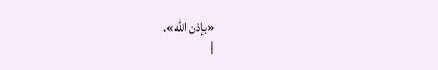«بإذن الله».
|